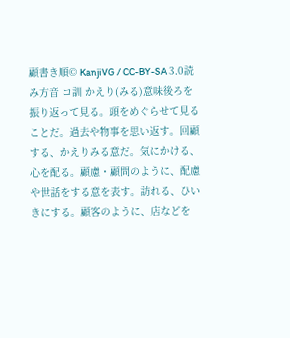顧書き順© KanjiVG / CC-BY-SA 3.0読み方音 コ訓 かえり(みる)意味後ろを振り返って見る。頭をめぐらせて見ることだ。過去や物事を思い返す。回顧する、かえりみる意だ。気にかける、心を配る。顧慮・顧問のように、配慮や世話をする意を表す。訪れる、ひいきにする。顧客のように、店などを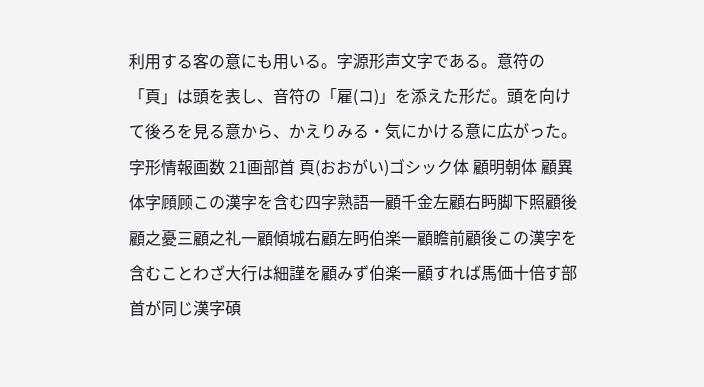利用する客の意にも用いる。字源形声文字である。意符の「頁」は頭を表し、音符の「雇(コ)」を添えた形だ。頭を向けて後ろを見る意から、かえりみる・気にかける意に広がった。字形情報画数 21画部首 頁(おおがい)ゴシック体 顧明朝体 顧異体字頋顾この漢字を含む四字熟語一顧千金左顧右眄脚下照顧後顧之憂三顧之礼一顧傾城右顧左眄伯楽一顧瞻前顧後この漢字を含むことわざ大行は細謹を顧みず伯楽一顧すれば馬価十倍す部首が同じ漢字碩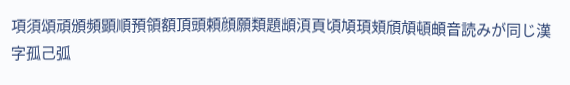項須頌頑頒頻顕順預領額頂頭頼顔願類題䪼湏頁頃頄頊頍頎頏頓頔音読みが同じ漢字孤己弧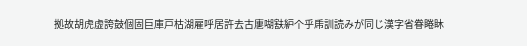拠故胡虎虚誇鼓個固巨庫戸枯湖雇呼居許去古㐣㗅㝬䋆个乎乕訓読みが同じ漢字省眷睠𥄢